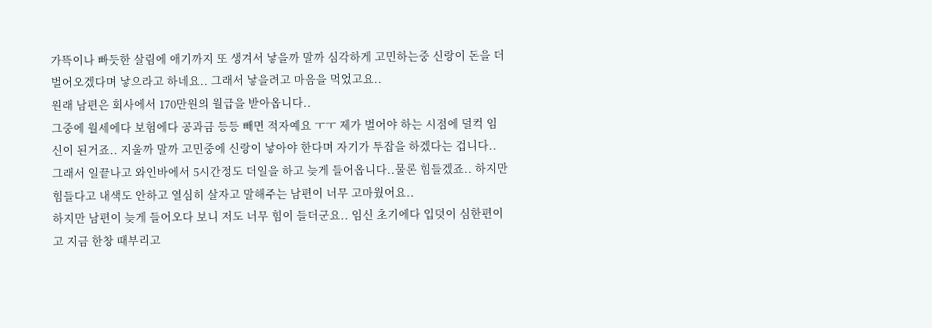가뜩이나 빠듯한 살림에 애기까지 또 생겨서 낳을까 말까 심각하게 고민하는중 신랑이 돈을 더 벌어오겠다며 낳으라고 하네요.. 그래서 낳을려고 마음을 먹었고요..
원래 남편은 회사에서 170만원의 월급을 받아옵니다..
그중에 월세에다 보험에다 공과금 등등 빼면 적자예요 ㅜㅜ 제가 벌어야 하는 시점에 덜컥 임신이 된거죠.. 지울까 말까 고민중에 신랑이 낳아야 한다며 자기가 투잡을 하겠다는 겁니다..
그래서 일끝나고 와인바에서 5시간정도 더일을 하고 늦게 들어옵니다..물론 힘들겠죠.. 하지만 힘들다고 내색도 안하고 열심히 살자고 말해주는 남편이 너무 고마웠어요..
하지만 남편이 늦게 들어오다 보니 저도 너무 힘이 들더군요.. 임신 초기에다 입덧이 심한편이고 지금 한창 때부리고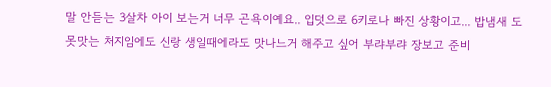말 안듣는 3살차 아이 보는거 너무 곤욕이예요.. 입덧으로 6키로나 빠진 상황이고... 밥냄새 도 못맛는 처지임에도 신랑 생일때에라도 맛나느거 해주고 싶어 부랴부랴 장보고 준비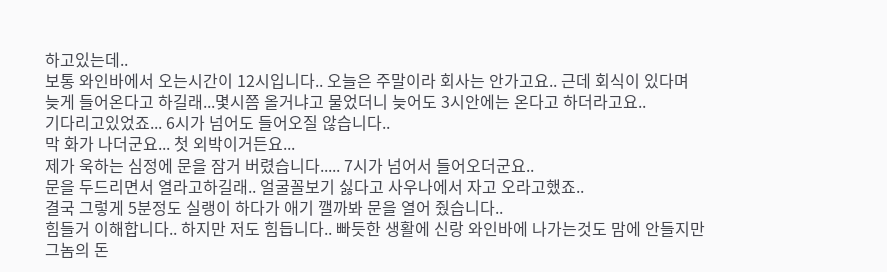하고있는데..
보통 와인바에서 오는시간이 12시입니다.. 오늘은 주말이라 회사는 안가고요.. 근데 회식이 있다며
늦게 들어온다고 하길래...몇시쯤 올거냐고 물었더니 늦어도 3시안에는 온다고 하더라고요..
기다리고있었죠... 6시가 넘어도 들어오질 않습니다..
막 화가 나더군요... 첫 외박이거든요...
제가 욱하는 심정에 문을 잠거 버렸습니다..... 7시가 넘어서 들어오더군요..
문을 두드리면서 열라고하길래.. 얼굴꼴보기 싫다고 사우나에서 자고 오라고했죠..
결국 그렇게 5분정도 실랭이 하다가 애기 깰까봐 문을 열어 줬습니다..
힘들거 이해합니다.. 하지만 저도 힘듭니다.. 빠듯한 생활에 신랑 와인바에 나가는것도 맘에 안들지만 그놈의 돈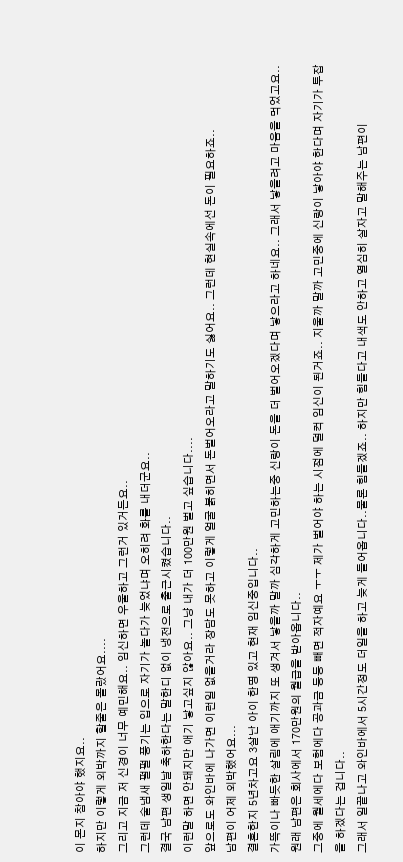이 몬지 참아야 했지요..
하지만 이렇게 외박까지 할줄은 몰랐어요....
그리고 지금 저 신경이 너무 예민해요.. 임신하면 우울하고 그런거 있거든요..
그런데 술냄새 펄펄 풍기는 입으로 자기가 놀다가 늦었냐며 오히려 화를 내더군요..
결국 남편 생일날 축하한다는 말한디 없이 냉전으로 출근시켰습니다..
이런말 하면 안돼지만 애기 낳고싶지 않아요.. 그냥 내가 더 100만원 벌고 싶습니다....
앞으로도 와인바에 나가면 이런일 없을거라 장담도 못하고 이렇게 얼굴 붉히면서 돈벌어오라고 말하기도 싫어요.. 그런데 현실속에선 돈이 필요하죠..
남편이 어제 외박했어요...
결혼한지 5년차고요 3살난 아이 한명 있고 현재 임신중입니다..
가뜩이나 빠듯한 살림에 애기까지 또 생겨서 낳을까 말까 심각하게 고민하는중 신랑이 돈을 더 벌어오겠다며 낳으라고 하네요.. 그래서 낳을려고 마음을 먹었고요..
원래 남편은 회사에서 170만원의 월급을 받아옵니다..
그중에 월세에다 보험에다 공과금 등등 빼면 적자예요 ㅜㅜ 제가 벌어야 하는 시점에 덜컥 임신이 된거죠.. 지울까 말까 고민중에 신랑이 낳아야 한다며 자기가 투잡을 하겠다는 겁니다..
그래서 일끝나고 와인바에서 5시간정도 더일을 하고 늦게 들어옵니다..물론 힘들겠죠.. 하지만 힘들다고 내색도 안하고 열심히 살자고 말해주는 남편이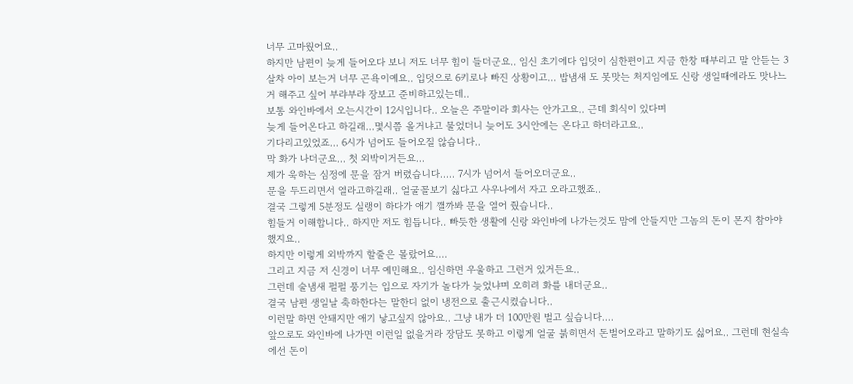너무 고마웠어요..
하지만 남편이 늦게 들어오다 보니 저도 너무 힘이 들더군요.. 임신 초기에다 입덧이 심한편이고 지금 한창 때부리고 말 안듣는 3살차 아이 보는거 너무 곤욕이예요.. 입덧으로 6키로나 빠진 상황이고... 밥냄새 도 못맛는 처지임에도 신랑 생일때에라도 맛나느거 해주고 싶어 부랴부랴 장보고 준비하고있는데..
보통 와인바에서 오는시간이 12시입니다.. 오늘은 주말이라 회사는 안가고요.. 근데 회식이 있다며
늦게 들어온다고 하길래...몇시쯤 올거냐고 물었더니 늦어도 3시안에는 온다고 하더라고요..
기다리고있었죠... 6시가 넘어도 들어오질 않습니다..
막 화가 나더군요... 첫 외박이거든요...
제가 욱하는 심정에 문을 잠거 버렸습니다..... 7시가 넘어서 들어오더군요..
문을 두드리면서 열라고하길래.. 얼굴꼴보기 싫다고 사우나에서 자고 오라고했죠..
결국 그렇게 5분정도 실랭이 하다가 애기 깰까봐 문을 열어 줬습니다..
힘들거 이해합니다.. 하지만 저도 힘듭니다.. 빠듯한 생활에 신랑 와인바에 나가는것도 맘에 안들지만 그놈의 돈이 몬지 참아야 했지요..
하지만 이렇게 외박까지 할줄은 몰랐어요....
그리고 지금 저 신경이 너무 예민해요.. 임신하면 우울하고 그런거 있거든요..
그런데 술냄새 펄펄 풍기는 입으로 자기가 놀다가 늦었냐며 오히려 화를 내더군요..
결국 남편 생일날 축하한다는 말한디 없이 냉전으로 출근시켰습니다..
이런말 하면 안돼지만 애기 낳고싶지 않아요.. 그냥 내가 더 100만원 벌고 싶습니다....
앞으로도 와인바에 나가면 이런일 없을거라 장담도 못하고 이렇게 얼굴 붉히면서 돈벌어오라고 말하기도 싫어요.. 그런데 현실속에선 돈이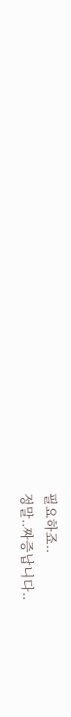필요하죠..
정말..짜증납니다..